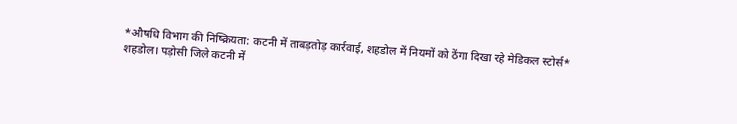*औषधि विभाग की निष्क्रियता: कटनी में ताबड़तोड़ कार्रवाई, शहडोल में नियमों को ठेंगा दिखा रहे मेडिकल स्टोर्स*
शहडोल। पड़ोसी जिले कटनी में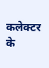कलेक्टर के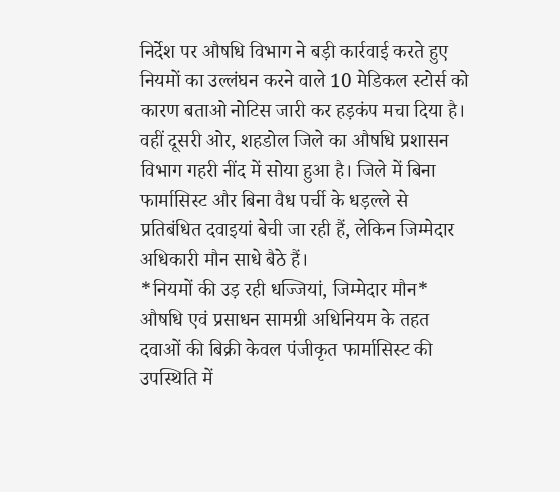निर्देश पर औषधि विभाग ने बड़ी कार्रवाई करते हुए नियमों का उल्लंघन करने वाले 10 मेडिकल स्टोर्स को कारण बताओ नोटिस जारी कर हड़कंप मचा दिया है। वहीं दूसरी ओर, शहडोल जिले का औषधि प्रशासन विभाग गहरी नींद में सोया हुआ है। जिले में बिना फार्मासिस्ट और बिना वैध पर्ची के धड़ल्ले से प्रतिबंधित दवाइयां बेची जा रही हैं, लेकिन जिम्मेदार अधिकारी मौन साधे बैठे हैं।
*नियमों की उड़ रही धज्जियां, जिम्मेदार मौन*
औषधि एवं प्रसाधन सामग्री अधिनियम के तहत दवाओं की बिक्री केवल पंजीकृत फार्मासिस्ट की उपस्थिति में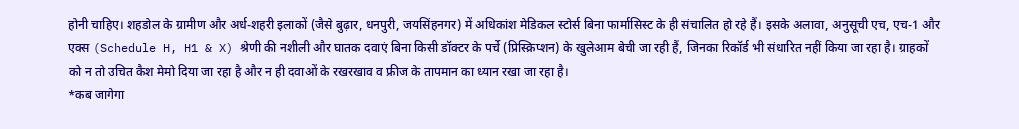होनी चाहिए। शहडोल के ग्रामीण और अर्ध-शहरी इलाकों (जैसे बुढ़ार, धनपुरी, जयसिंहनगर) में अधिकांश मेडिकल स्टोर्स बिना फार्मासिस्ट के ही संचालित हो रहे हैं। इसके अलावा, अनुसूची एच, एच-1 और एक्स (Schedule H, H1 & X) श्रेणी की नशीली और घातक दवाएं बिना किसी डॉक्टर के पर्चे (प्रिस्क्रिप्शन) के खुलेआम बेची जा रही हैं, जिनका रिकॉर्ड भी संधारित नहीं किया जा रहा है। ग्राहकों को न तो उचित कैश मेमो दिया जा रहा है और न ही दवाओं के रखरखाव व फ्रीज के तापमान का ध्यान रखा जा रहा है।
*कब जागेगा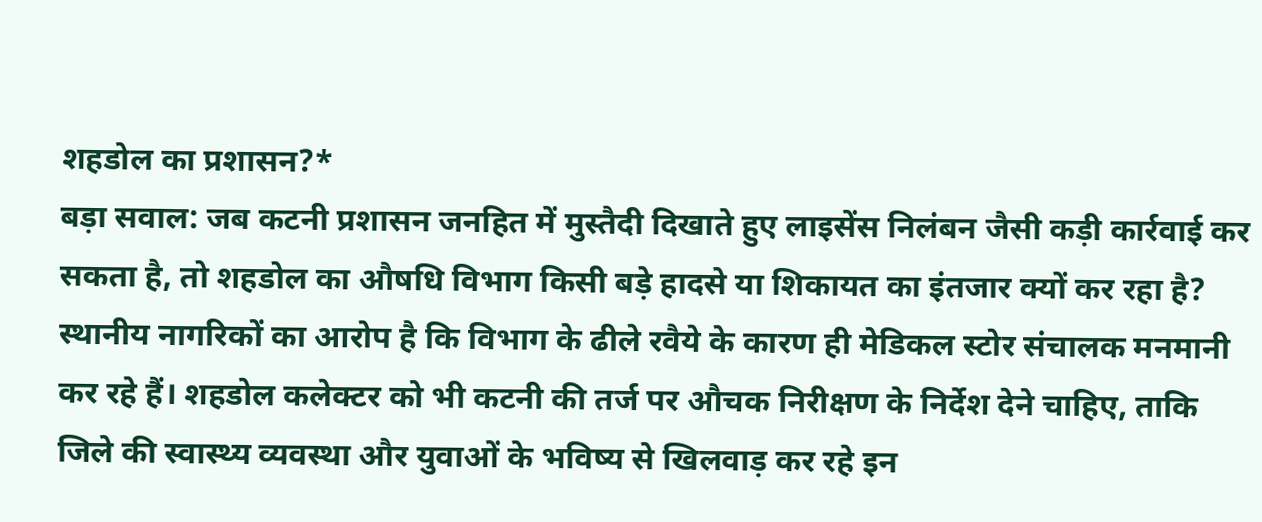शहडोल का प्रशासन?*
बड़ा सवाल: जब कटनी प्रशासन जनहित में मुस्तैदी दिखाते हुए लाइसेंस निलंबन जैसी कड़ी कार्रवाई कर सकता है, तो शहडोल का औषधि विभाग किसी बड़े हादसे या शिकायत का इंतजार क्यों कर रहा है?
स्थानीय नागरिकों का आरोप है कि विभाग के ढीले रवैये के कारण ही मेडिकल स्टोर संचालक मनमानी कर रहे हैं। शहडोल कलेक्टर को भी कटनी की तर्ज पर औचक निरीक्षण के निर्देश देने चाहिए, ताकि जिले की स्वास्थ्य व्यवस्था और युवाओं के भविष्य से खिलवाड़ कर रहे इन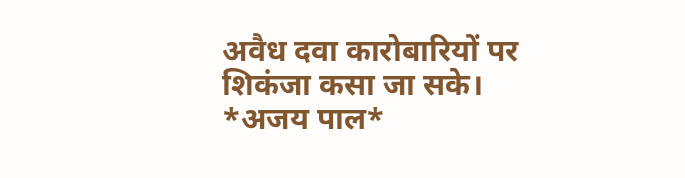अवैध दवा कारोबारियों पर शिकंजा कसा जा सके।
*अजय पाल*